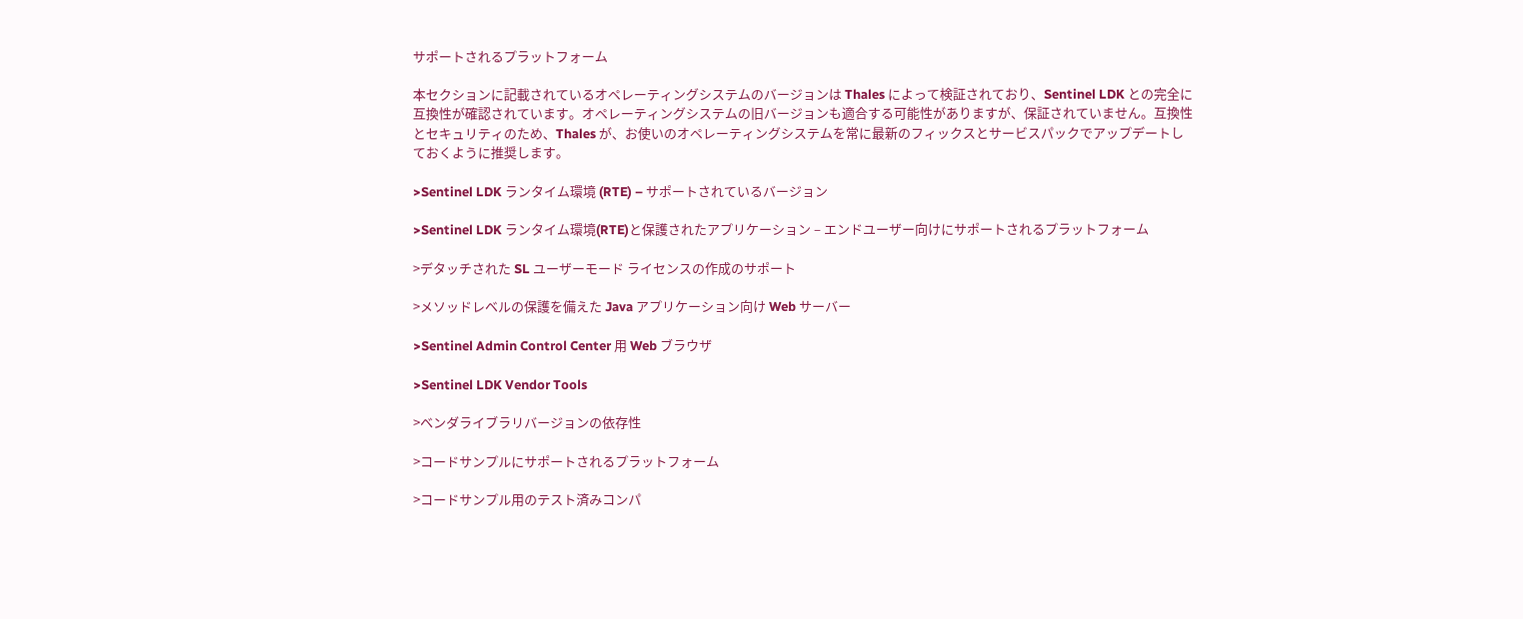サポートされるプラットフォーム

本セクションに記載されているオペレーティングシステムのバージョンは Thales によって検証されており、Sentinel LDK との完全に互換性が確認されています。オペレーティングシステムの旧バージョンも適合する可能性がありますが、保証されていません。互換性とセキュリティのため、Thales が、お使いのオペレーティングシステムを常に最新のフィックスとサービスパックでアップデートしておくように推奨します。

>Sentinel LDK ランタイム環境 (RTE) – サポートされているバージョン

>Sentinel LDK ランタイム環境(RTE)と保護されたアプリケーション – エンドユーザー向けにサポートされるプラットフォーム

>デタッチされた SL ユーザーモード ライセンスの作成のサポート

>メソッドレベルの保護を備えた Java アプリケーション向け Web サーバー

>Sentinel Admin Control Center 用 Web ブラウザ

>Sentinel LDK Vendor Tools

>ベンダライブラリバージョンの依存性

>コードサンプルにサポートされるプラットフォーム

>コードサンプル用のテスト済みコンパ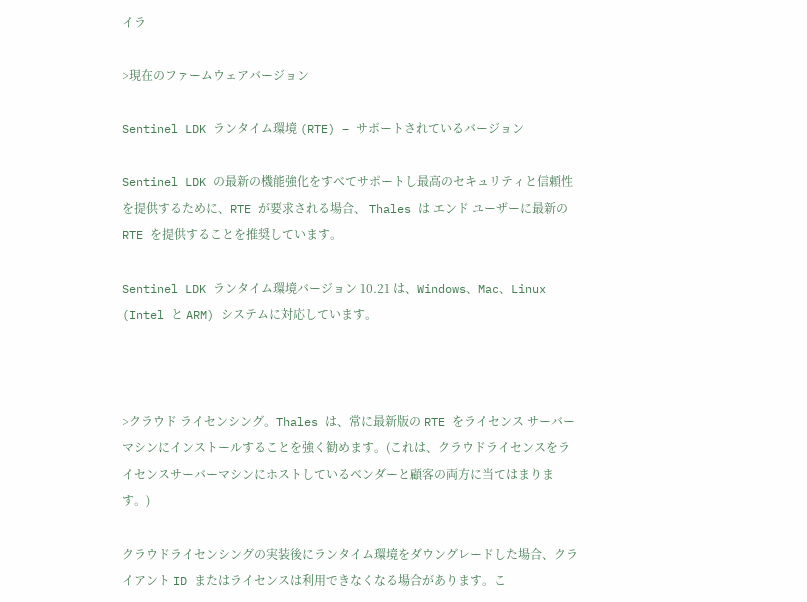イラ

>現在のファームウェアバージョン

Sentinel LDK ランタイム環境 (RTE) – サポートされているバージョン

Sentinel LDK の最新の機能強化をすべてサポートし最高のセキュリティと信頼性を提供するために、RTE が要求される場合、 Thales は エンド ユーザーに最新の RTE を提供することを推奨しています。

Sentinel LDK ランタイム環境バージョン 10.21 は、Windows、Mac、Linux (Intel と ARM) システムに対応しています。



>クラウド ライセンシング。Thales は、常に最新版の RTE をライセンス サーバー マシンにインストールすることを強く勧めます。(これは、クラウドライセンスをライセンスサーバーマシンにホストしているベンダーと顧客の両方に当てはまります。)

クラウドライセンシングの実装後にランタイム環境をダウングレードした場合、クライアント ID またはライセンスは利用できなくなる場合があります。こ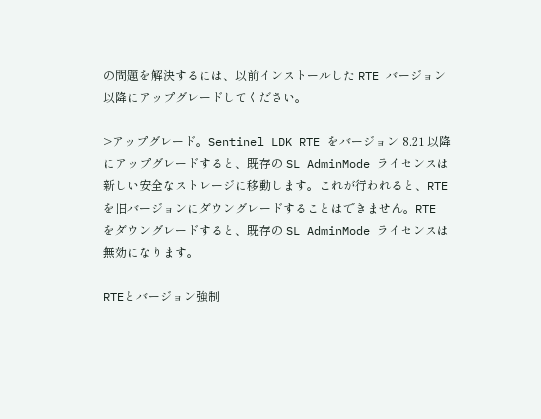の問題を解決するには、以前インストールした RTE バージョン以降にアップグレードしてください。

>アップグレード。Sentinel LDK RTE をバージョン 8.21 以降にアップグレードすると、既存の SL AdminMode ライセンスは新しい安全なストレージに移動します。これが行われると、RTE を旧バージョンにダウングレードすることはできません。RTE をダウングレードすると、既存の SL AdminMode ライセンスは無効になります。

RTEとバージョン強制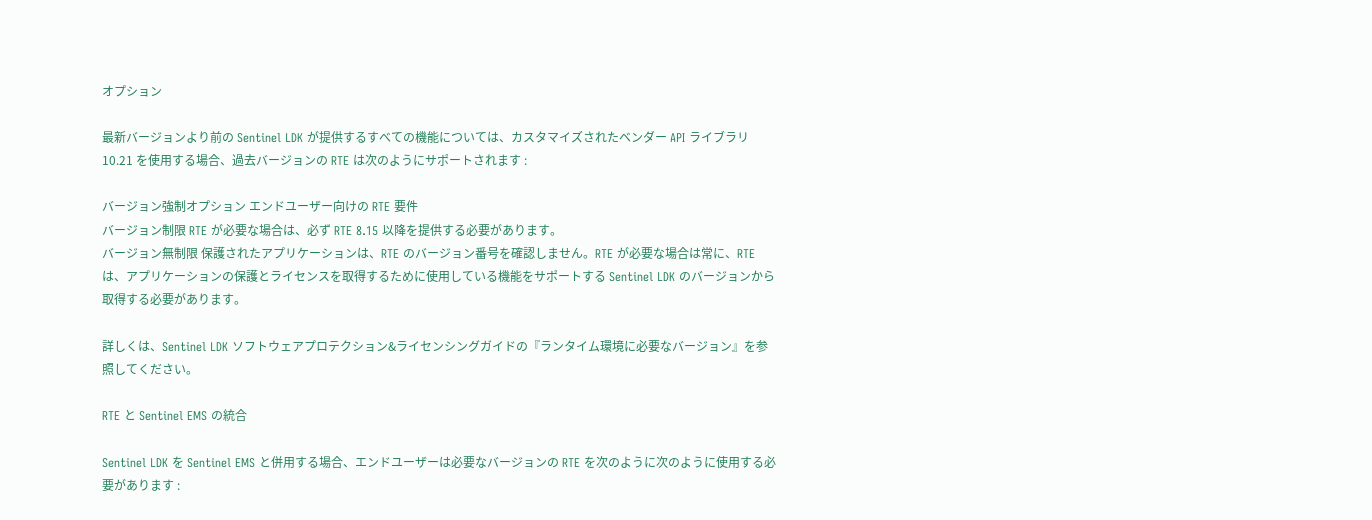オプション

最新バージョンより前の Sentinel LDK が提供するすべての機能については、カスタマイズされたベンダー API ライブラリ 10.21 を使用する場合、過去バージョンの RTE は次のようにサポートされます :

バージョン強制オプション エンドユーザー向けの RTE 要件
バージョン制限 RTE が必要な場合は、必ず RTE 8.15 以降を提供する必要があります。
バージョン無制限 保護されたアプリケーションは、RTE のバージョン番号を確認しません。RTE が必要な場合は常に、RTE は、アプリケーションの保護とライセンスを取得するために使用している機能をサポートする Sentinel LDK のバージョンから取得する必要があります。

詳しくは、Sentinel LDK ソフトウェアプロテクション&ライセンシングガイドの『ランタイム環境に必要なバージョン』を参照してください。

RTE と Sentinel EMS の統合

Sentinel LDK を Sentinel EMS と併用する場合、エンドユーザーは必要なバージョンの RTE を次のように次のように使用する必要があります :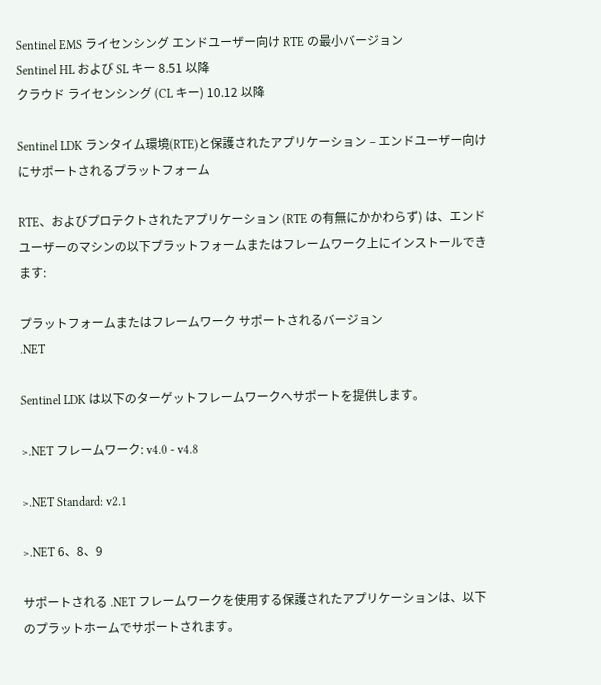Sentinel EMS ライセンシング エンドユーザー向け RTE の最小バージョン
Sentinel HL および SL キー 8.51 以降
クラウド ライセンシング (CL キー) 10.12 以降

Sentinel LDK ランタイム環境(RTE)と保護されたアプリケーション – エンドユーザー向けにサポートされるプラットフォーム

RTE、およびプロテクトされたアプリケーション (RTE の有無にかかわらず) は、エンド ユーザーのマシンの以下プラットフォームまたはフレームワーク上にインストールできます:

プラットフォームまたはフレームワーク サポートされるバージョン
.NET

Sentinel LDK は以下のターゲットフレームワークへサポートを提供します。

>.NET フレームワーク: v4.0 - v4.8

>.NET Standard: v2.1

>.NET 6、8、9

サポートされる .NET フレームワークを使用する保護されたアプリケーションは、以下のプラットホームでサポートされます。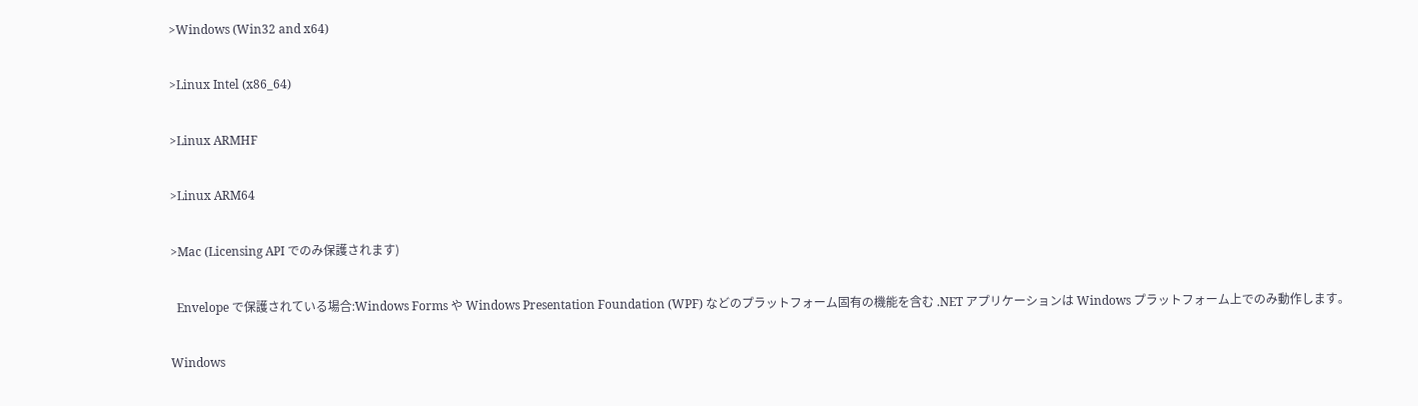>Windows (Win32 and x64)

>Linux Intel (x86_64)

>Linux ARMHF

>Linux ARM64

>Mac (Licensing API でのみ保護されます)

  Envelope で保護されている場合:Windows Forms や Windows Presentation Foundation (WPF) などのプラットフォーム固有の機能を含む .NET アプリケーションは Windows プラットフォーム上でのみ動作します。

Windows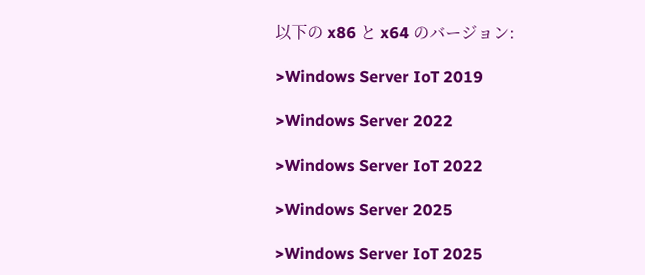以下の x86 と x64 のバージョン:

>Windows Server IoT 2019

>Windows Server 2022

>Windows Server IoT 2022

>Windows Server 2025

>Windows Server IoT 2025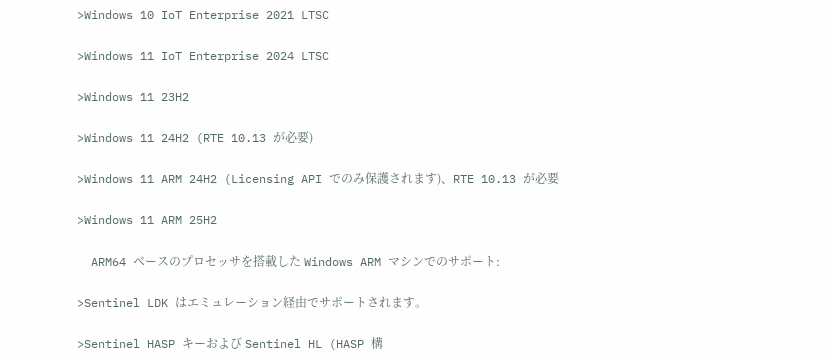>Windows 10 IoT Enterprise 2021 LTSC

>Windows 11 IoT Enterprise 2024 LTSC

>Windows 11 23H2

>Windows 11 24H2 (RTE 10.13 が必要)

>Windows 11 ARM 24H2 (Licensing API でのみ保護されます)、RTE 10.13 が必要

>Windows 11 ARM 25H2

  ARM64 ベースのプロセッサを搭載した Windows ARM マシンでのサポート:

>Sentinel LDK はエミュレーション経由でサポートされます。

>Sentinel HASP キーおよび Sentinel HL (HASP 構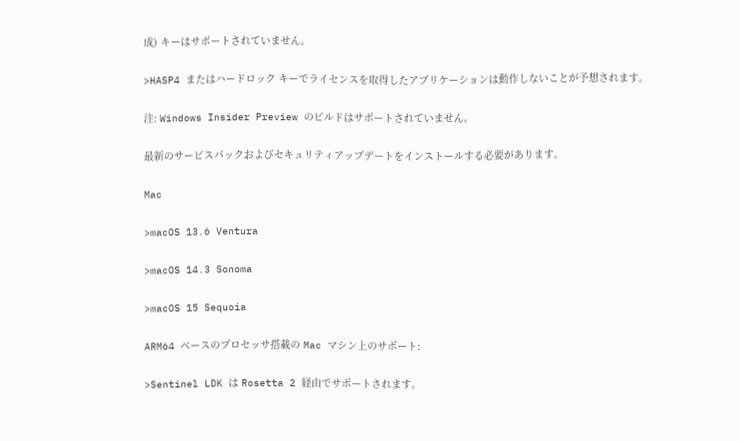成) キーはサポートされていません。

>HASP4 またはハードロック キーでライセンスを取得したアプリケーションは動作しないことが予想されます。

注: Windows Insider Preview のビルドはサポートされていません。

最新のサービスパックおよびセキュリティアップデートをインストールする必要があります。

Mac

>macOS 13.6 Ventura

>macOS 14.3 Sonoma

>macOS 15 Sequoia

ARM64 ベースのプロセッサ搭載の Mac マシン上のサポート:

>Sentinel LDK は Rosetta 2 経由でサポートされます。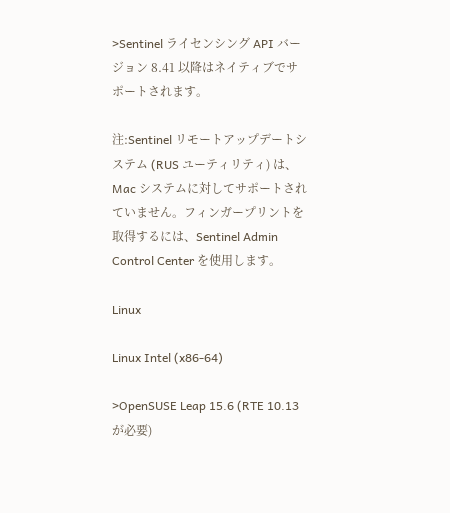>Sentinel ライセンシング API バージョン 8.41 以降はネイティブでサポートされます。

注:Sentinel リモートアップデートシステム (RUS ユーティリティ) は、Mac システムに対してサポートされていません。フィンガープリントを取得するには、Sentinel Admin Control Center を使用します。

Linux

Linux Intel (x86‑64)

>OpenSUSE Leap 15.6 (RTE 10.13 が必要)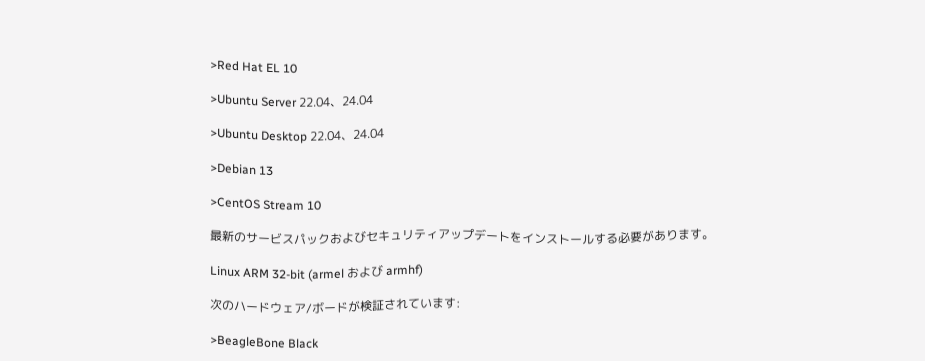>Red Hat EL 10

>Ubuntu Server 22.04、24.04

>Ubuntu Desktop 22.04、24.04

>Debian 13

>CentOS Stream 10

最新のサービスパックおよびセキュリティアップデートをインストールする必要があります。

Linux ARM 32-bit (armel および armhf)

次のハードウェア/ボードが検証されています:

>BeagleBone Black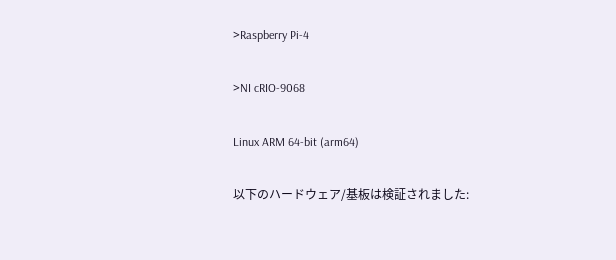>Raspberry Pi-4

>NI cRIO-9068

Linux ARM 64-bit (arm64)

以下のハードウェア/基板は検証されました: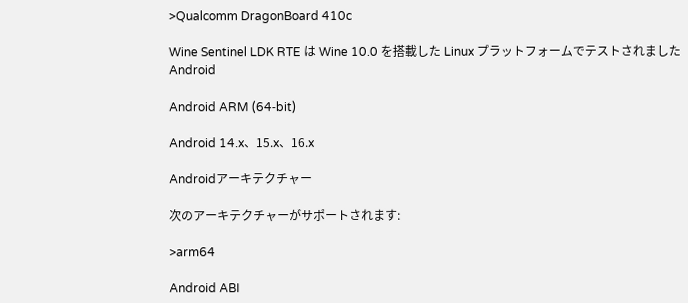>Qualcomm DragonBoard 410c

Wine Sentinel LDK RTE は Wine 10.0 を搭載した Linux プラットフォームでテストされました
Android

Android ARM (64‑bit)

Android 14.x、15.x、16.x

Androidアーキテクチャー

次のアーキテクチャーがサポートされます:

>arm64

Android ABI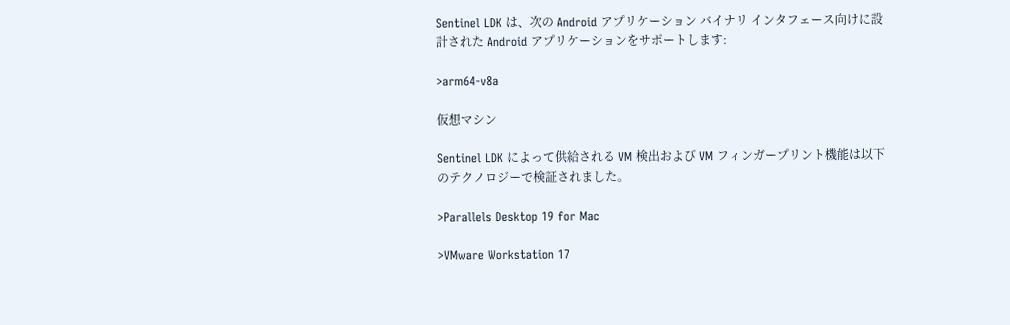Sentinel LDK は、次の Android アプリケーション バイナリ インタフェース向けに設計された Android アプリケーションをサポートします:

>arm64-v8a

仮想マシン

Sentinel LDK によって供給される VM 検出および VM フィンガープリント機能は以下のテクノロジーで検証されました。

>Parallels Desktop 19 for Mac

>VMware Workstation 17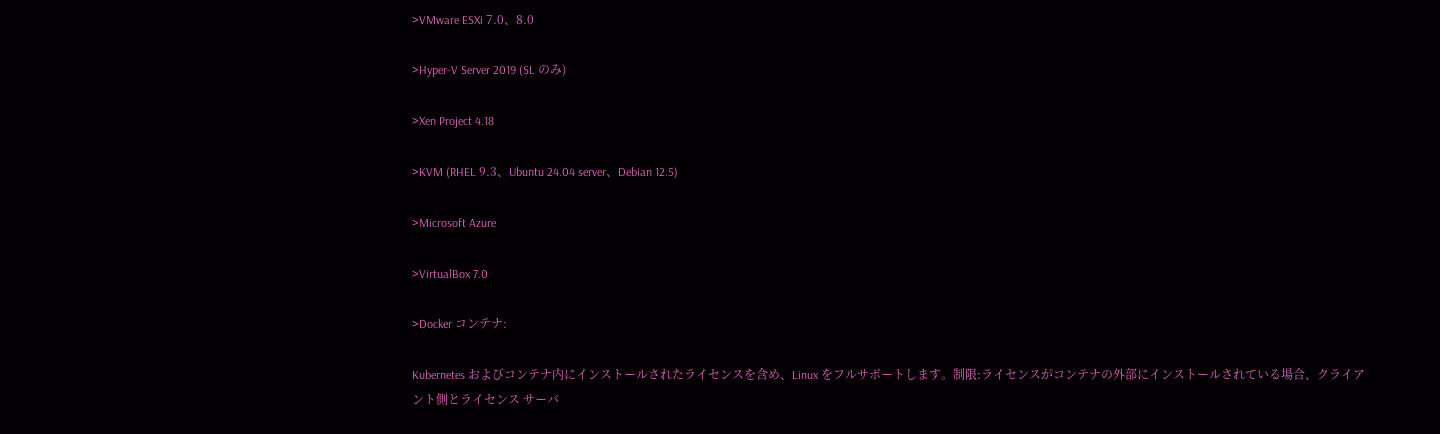>VMware ESXi 7.0、8.0

>Hyper-V Server 2019 (SL のみ)

>Xen Project 4.18

>KVM (RHEL 9.3、Ubuntu 24.04 server、Debian 12.5)

>Microsoft Azure

>VirtualBox 7.0

>Docker コンテナ:

Kubernetes およびコンテナ内にインストールされたライセンスを含め、Linux をフルサポートします。制限:ライセンスがコンテナの外部にインストールされている場合、クライアント側とライセンス サーバ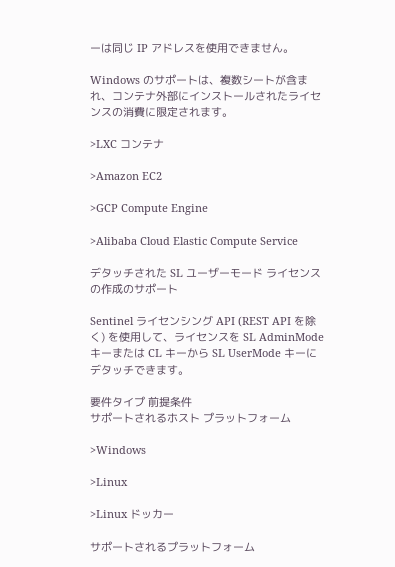ーは同じ IP アドレスを使用できません。

Windows のサポートは、複数シートが含まれ、コンテナ外部にインストールされたライセンスの消費に限定されます。

>LXC コンテナ

>Amazon EC2

>GCP Compute Engine

>Alibaba Cloud Elastic Compute Service

デタッチされた SL ユーザーモード ライセンスの作成のサポート

Sentinel ライセンシング API (REST API を除く) を使用して、ライセンスを SL AdminMode キーまたは CL キーから SL UserMode キーにデタッチできます。

要件タイプ 前提条件
サポートされるホスト プラットフォーム

>Windows

>Linux

>Linux ドッカー

サポートされるプラットフォーム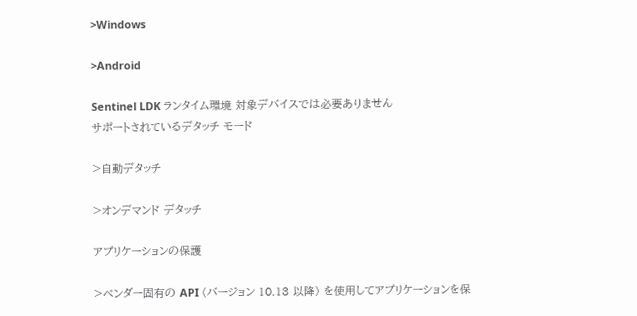>Windows

>Android

Sentinel LDK ランタイム環境 対象デバイスでは必要ありません
サポートされているデタッチ モード

>自動デタッチ

>オンデマンド デタッチ

アプリケーションの保護

>ベンダー固有の API (バージョン 10.13 以降) を使用してアプリケーションを保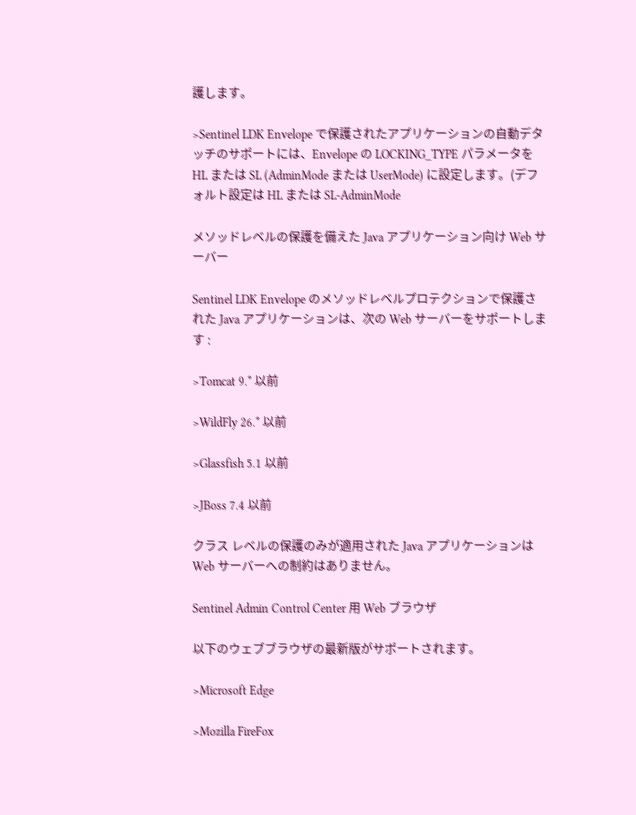護します。

>Sentinel LDK Envelope で保護されたアプリケーションの自動デタッチのサポートには、Envelope の LOCKING_TYPE パラメータを HL または SL (AdminMode または UserMode) に設定します。(デフォルト設定は HL または SL-AdminMode

メソッドレベルの保護を備えた Java アプリケーション向け Web サーバー

Sentinel LDK Envelope のメソッドレベルプロテクションで保護された Java アプリケーションは、次の Web サーバーをサポートします :

>Tomcat 9.* 以前

>WildFly 26.* 以前

>Glassfish 5.1 以前

>JBoss 7.4 以前

クラス レベルの保護のみが適用された Java アプリケーションは Web サーバーへの制約はありません。

Sentinel Admin Control Center 用 Web ブラウザ

以下のウェブブラウザの最新版がサポートされます。

>Microsoft Edge

>Mozilla FireFox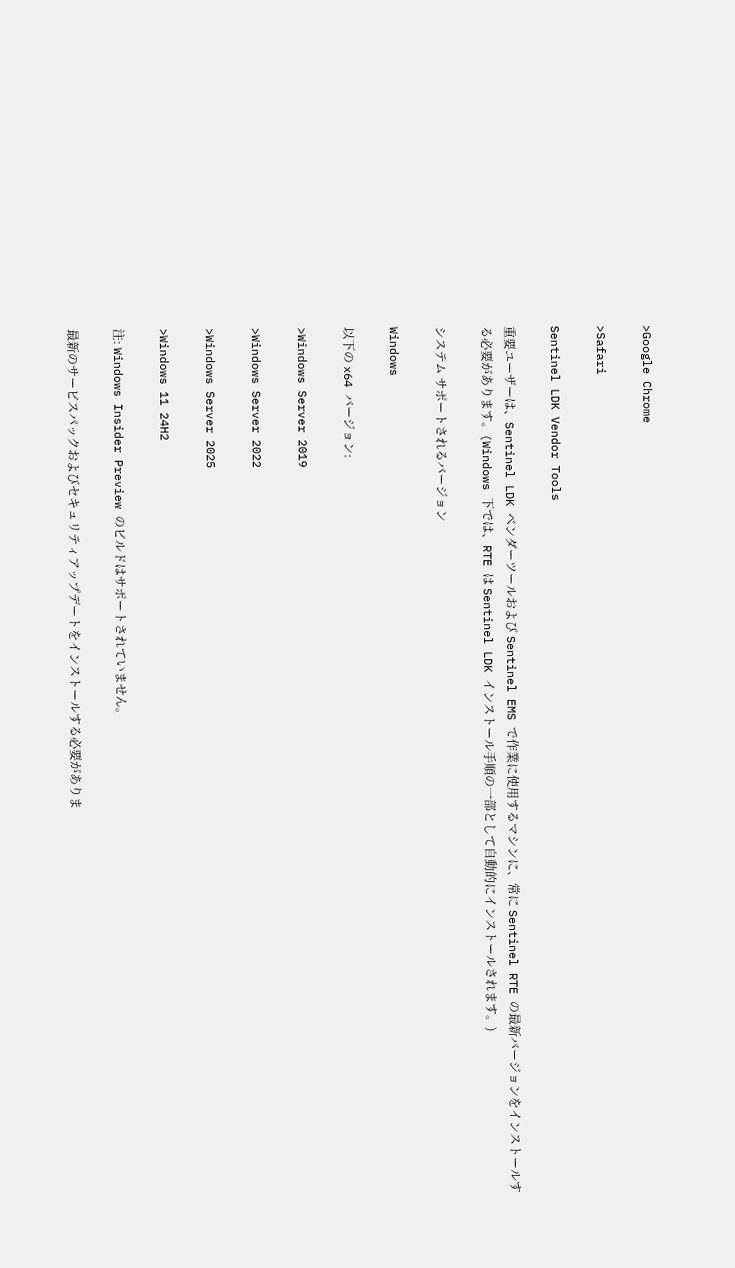>Google Chrome

>Safari

Sentinel LDK Vendor Tools

重要ユーザーは、Sentinel LDK ベンダーツールおよび Sentinel EMS で作業に使用するマシンに、常に Sentinel RTE の最新バージョンをインストールする必要があります。(Windows 下では、RTE は Sentinel LDK インストール手順の一部として自動的にインストールされます。)

システム サポートされるバージョン

Windows

以下の x64 バージョン:

>Windows Server 2019

>Windows Server 2022

>Windows Server 2025

>Windows 11 24H2

注: Windows Insider Preview のビルドはサポートされていません。

最新のサービスパックおよびセキュリティアップデートをインストールする必要がありま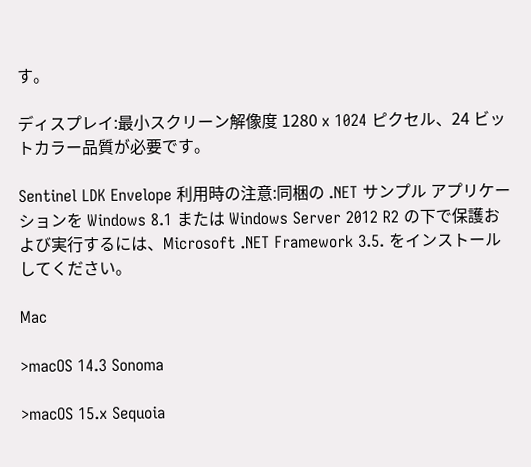す。

ディスプレイ:最小スクリーン解像度 1280 x 1024 ピクセル、24 ビットカラー品質が必要です。

Sentinel LDK Envelope 利用時の注意:同梱の .NET サンプル アプリケーションを Windows 8.1 または Windows Server 2012 R2 の下で保護および実行するには、Microsoft .NET Framework 3.5. をインストールしてください。

Mac

>macOS 14.3 Sonoma

>macOS 15.x Sequoia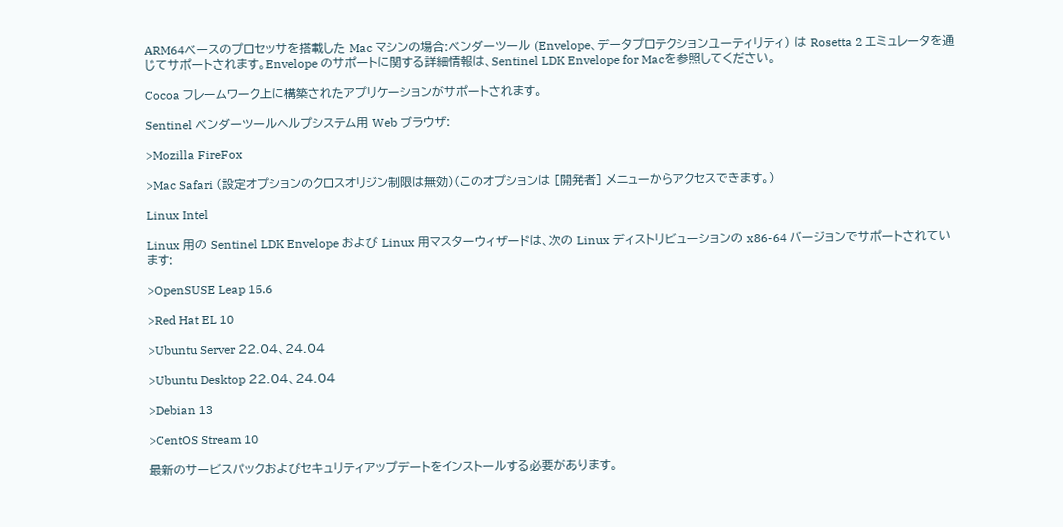ARM64ベースのプロセッサを搭載した Mac マシンの場合:ベンダーツール (Envelope、データプロテクションユーティリティ) は Rosetta 2 エミュレータを通じてサポートされます。Envelope のサポートに関する詳細情報は、Sentinel LDK Envelope for Macを参照してください。

Cocoa フレームワーク上に構築されたアプリケーションがサポートされます。

Sentinel ベンダーツールヘルプシステム用 Web ブラウザ:

>Mozilla FireFox

>Mac Safari (設定オプションのクロスオリジン制限は無効)(このオプションは [開発者] メニューからアクセスできます。)

Linux Intel

Linux 用の Sentinel LDK Envelope および Linux 用マスターウィザードは、次の Linux ディストリビューションの x86-64 バージョンでサポートされています:

>OpenSUSE Leap 15.6

>Red Hat EL 10

>Ubuntu Server 22.04、24.04

>Ubuntu Desktop 22.04、24.04

>Debian 13

>CentOS Stream 10

最新のサービスパックおよびセキュリティアップデートをインストールする必要があります。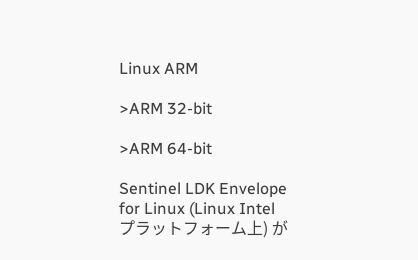Linux ARM

>ARM 32-bit

>ARM 64-bit

Sentinel LDK Envelope for Linux (Linux Intel プラットフォーム上) が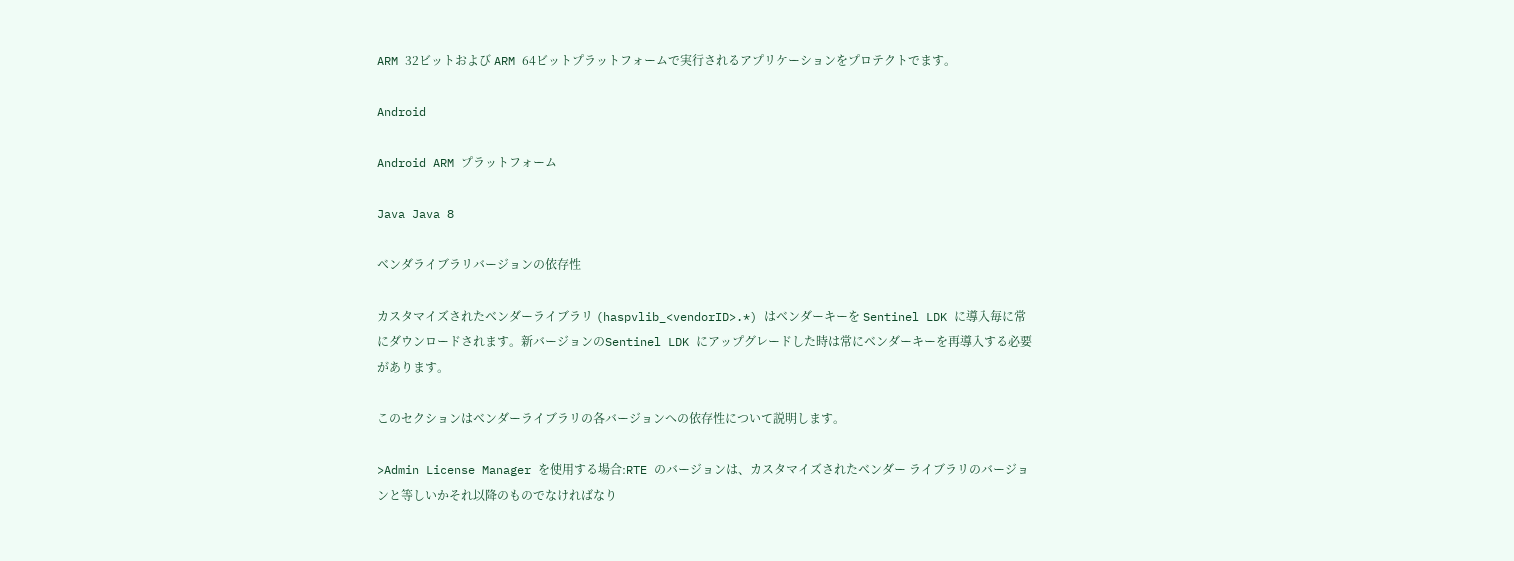ARM 32ビットおよび ARM 64ビットプラットフォームで実行されるアプリケーションをプロテクトでます。

Android

Android ARM プラットフォーム

Java Java 8

ベンダライブラリバージョンの依存性

カスタマイズされたベンダーライブラリ (haspvlib_<vendorID>.*) はベンダーキーを Sentinel LDK に導入毎に常にダウンロードされます。新バージョンのSentinel LDK にアップグレードした時は常にベンダーキーを再導入する必要があります。

このセクションはベンダーライブラリの各バージョンへの依存性について説明します。

>Admin License Manager を使用する場合:RTE のバージョンは、カスタマイズされたベンダー ライブラリのバージョンと等しいかそれ以降のものでなければなり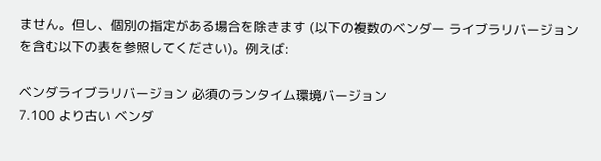ません。但し、個別の指定がある場合を除きます (以下の複数のベンダー ライブラリバージョンを含む以下の表を参照してください)。例えば:

ベンダライブラリバージョン 必須のランタイム環境バージョン
7.100 より古い ベンダ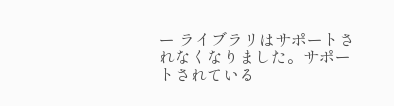ー ライブラリはサポートされなくなりました。サポートされている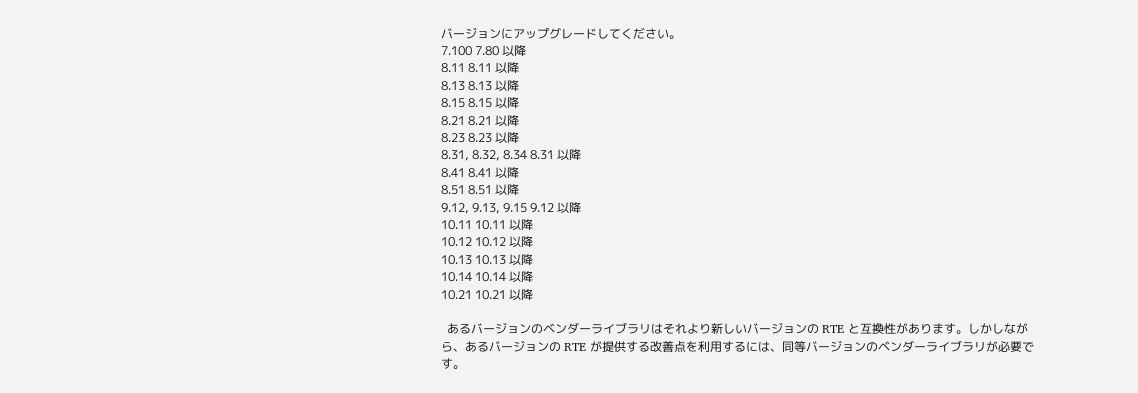バージョンにアップグレードしてください。
7.100 7.80 以降
8.11 8.11 以降
8.13 8.13 以降
8.15 8.15 以降
8.21 8.21 以降
8.23 8.23 以降
8.31, 8.32, 8.34 8.31 以降
8.41 8.41 以降
8.51 8.51 以降
9.12, 9.13, 9.15 9.12 以降
10.11 10.11 以降
10.12 10.12 以降
10.13 10.13 以降
10.14 10.14 以降
10.21 10.21 以降

  あるバージョンのベンダーライブラリはそれより新しいバージョンの RTE と互換性があります。しかしながら、あるバージョンの RTE が提供する改善点を利用するには、同等バージョンのベンダーライブラリが必要です。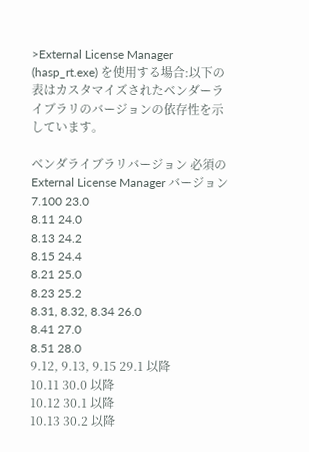>External License Manager (hasp_rt.exe) を使用する場合:以下の表はカスタマイズされたベンダーライブラリのバージョンの依存性を示しています。

ベンダライブラリバージョン 必須の External License Manager バージョン
7.100 23.0
8.11 24.0
8.13 24.2
8.15 24.4
8.21 25.0
8.23 25.2
8.31, 8.32, 8.34 26.0
8.41 27.0
8.51 28.0
9.12, 9.13, 9.15 29.1 以降
10.11 30.0 以降
10.12 30.1 以降
10.13 30.2 以降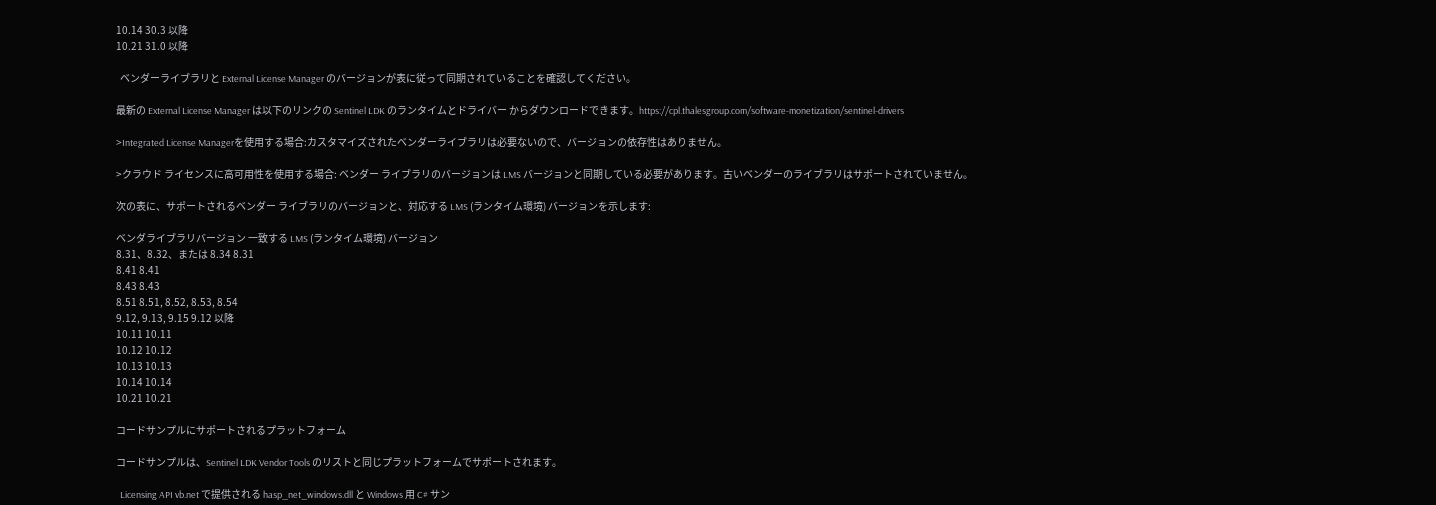10.14 30.3 以降
10.21 31.0 以降

  ベンダーライブラリと External License Manager のバージョンが表に従って同期されていることを確認してください。

最新の External License Manager は以下のリンクの Sentinel LDK のランタイムとドライバー からダウンロードできます。https://cpl.thalesgroup.com/software-monetization/sentinel-drivers

>Integrated License Managerを使用する場合:カスタマイズされたベンダーライブラリは必要ないので、バージョンの依存性はありません。

>クラウド ライセンスに高可用性を使用する場合: ベンダー ライブラリのバージョンは LMS バージョンと同期している必要があります。古いベンダーのライブラリはサポートされていません。

次の表に、サポートされるベンダー ライブラリのバージョンと、対応する LMS (ランタイム環境) バージョンを示します:

ベンダライブラリバージョン 一致する LMS (ランタイム環境) バージョン
8.31、8.32、または 8.34 8.31
8.41 8.41
8.43 8.43
8.51 8.51, 8.52, 8.53, 8.54
9.12, 9.13, 9.15 9.12 以降
10.11 10.11
10.12 10.12
10.13 10.13
10.14 10.14
10.21 10.21

コードサンプルにサポートされるプラットフォーム

コードサンプルは、Sentinel LDK Vendor Tools のリストと同じプラットフォームでサポートされます。

  Licensing API vb.net で提供される hasp_net_windows.dll と Windows 用 C# サン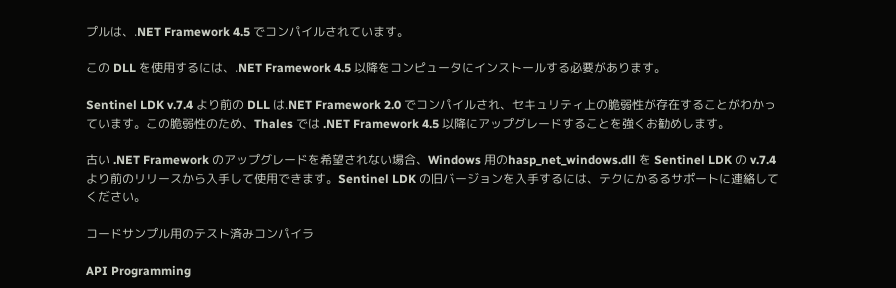プルは、.NET Framework 4.5 でコンパイルされています。

この DLL を使用するには、.NET Framework 4.5 以降をコンピュータにインストールする必要があります。

Sentinel LDK v.7.4 より前の DLL は.NET Framework 2.0 でコンパイルされ、セキュリティ上の脆弱性が存在することがわかっています。この脆弱性のため、Thales では .NET Framework 4.5 以降にアップグレードすることを強くお勧めします。

古い .NET Framework のアップグレードを希望されない場合、Windows 用のhasp_net_windows.dll を Sentinel LDK の v.7.4 より前のリリースから入手して使用できます。Sentinel LDK の旧バージョンを入手するには、テクにかるるサポートに連絡してください。

コードサンプル用のテスト済みコンパイラ

API Programming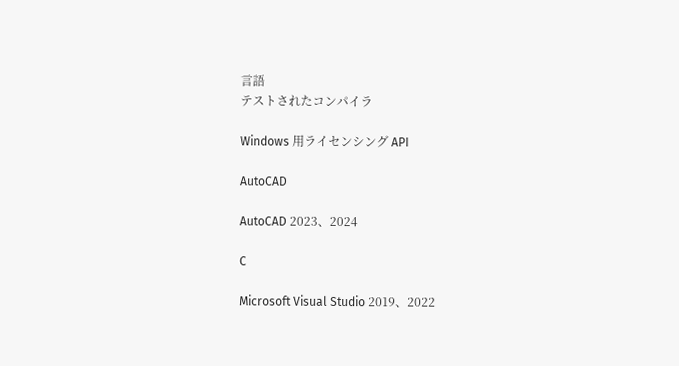言語
テストされたコンパイラ

Windows 用ライセンシング API

AutoCAD

AutoCAD 2023、2024

C

Microsoft Visual Studio 2019、2022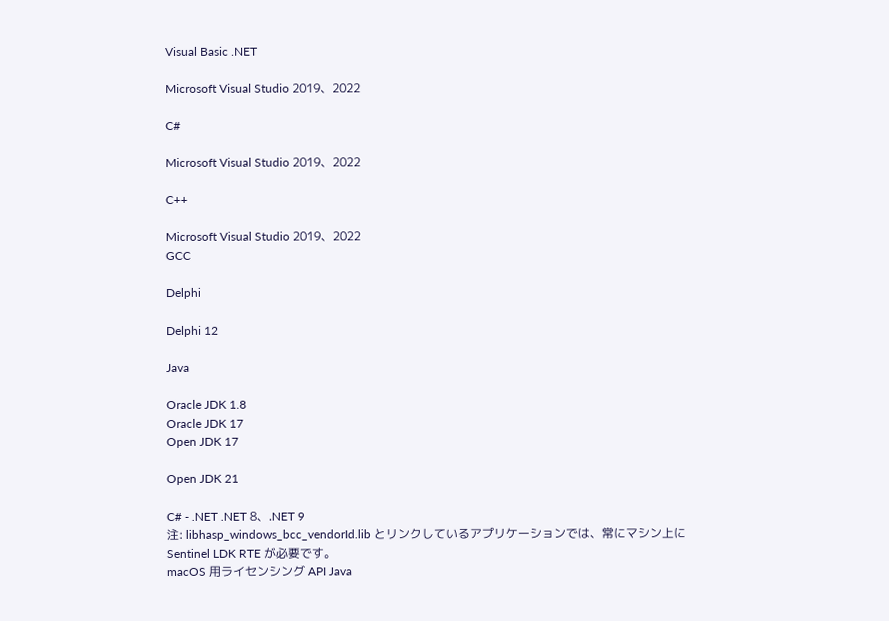Visual Basic .NET

Microsoft Visual Studio 2019、2022

C#

Microsoft Visual Studio 2019、2022

C++

Microsoft Visual Studio 2019、2022
GCC

Delphi

Delphi 12

Java

Oracle JDK 1.8
Oracle JDK 17
Open JDK 17

Open JDK 21

C# - .NET .NET 8、.NET 9
注: libhasp_windows_bcc_vendorId.lib とリンクしているアプリケーションでは、常にマシン上に Sentinel LDK RTE が必要です。
macOS 用ライセンシング API Java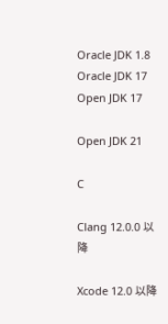Oracle JDK 1.8
Oracle JDK 17
Open JDK 17

Open JDK 21

C

Clang 12.0.0 以降

Xcode 12.0 以降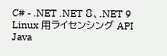C# - .NET .NET 8、.NET 9
Linux 用ライセンシング API Java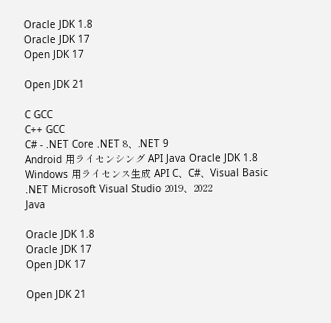Oracle JDK 1.8
Oracle JDK 17
Open JDK 17

Open JDK 21

C GCC
C++ GCC
C# - .NET Core .NET 8、.NET 9
Android 用ライセンシング API Java Oracle JDK 1.8
Windows 用ライセンス生成 API C、C#、Visual Basic .NET Microsoft Visual Studio 2019、2022
Java

Oracle JDK 1.8
Oracle JDK 17
Open JDK 17

Open JDK 21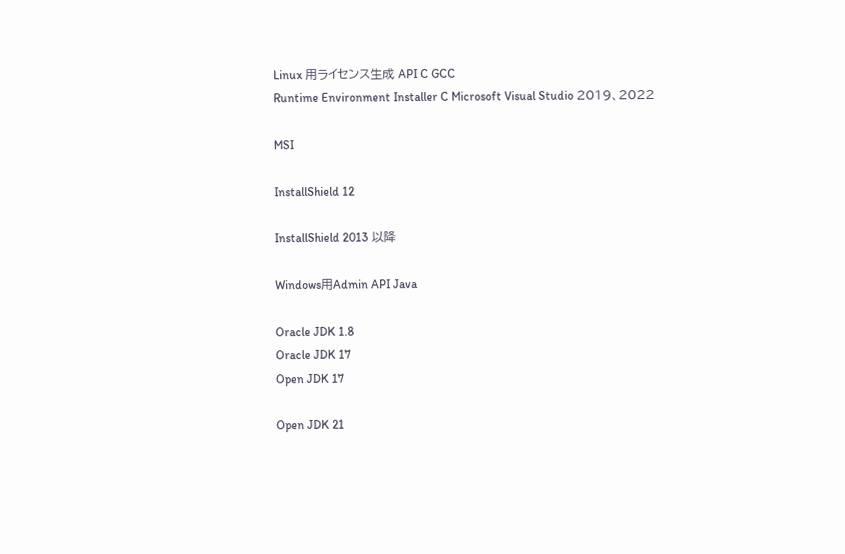Linux 用ライセンス生成 API C GCC
Runtime Environment Installer C Microsoft Visual Studio 2019、2022

MSI

InstallShield 12

InstallShield 2013 以降

Windows用Admin API Java

Oracle JDK 1.8
Oracle JDK 17
Open JDK 17

Open JDK 21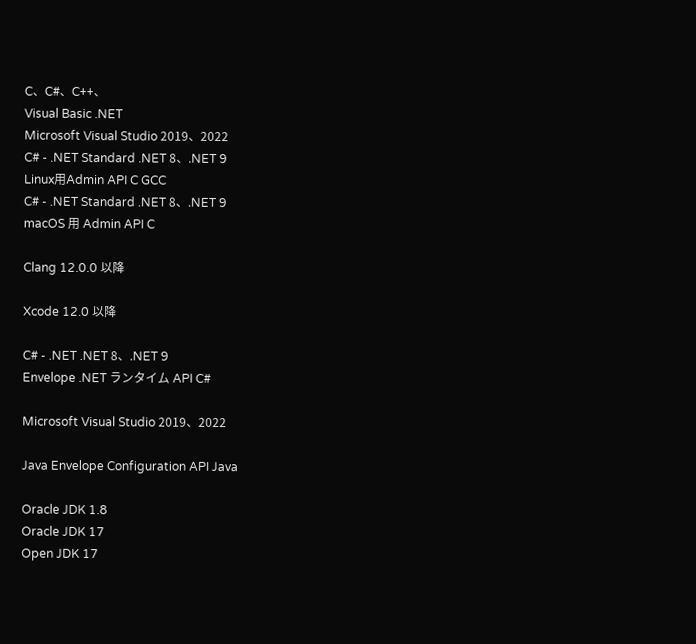C、C#、C++、
Visual Basic .NET
Microsoft Visual Studio 2019、2022
C# - .NET Standard .NET 8、.NET 9
Linux用Admin API C GCC
C# - .NET Standard .NET 8、.NET 9
macOS 用 Admin API C

Clang 12.0.0 以降

Xcode 12.0 以降

C# - .NET .NET 8、.NET 9
Envelope .NET ランタイム API C#

Microsoft Visual Studio 2019、2022

Java Envelope Configuration API Java

Oracle JDK 1.8
Oracle JDK 17
Open JDK 17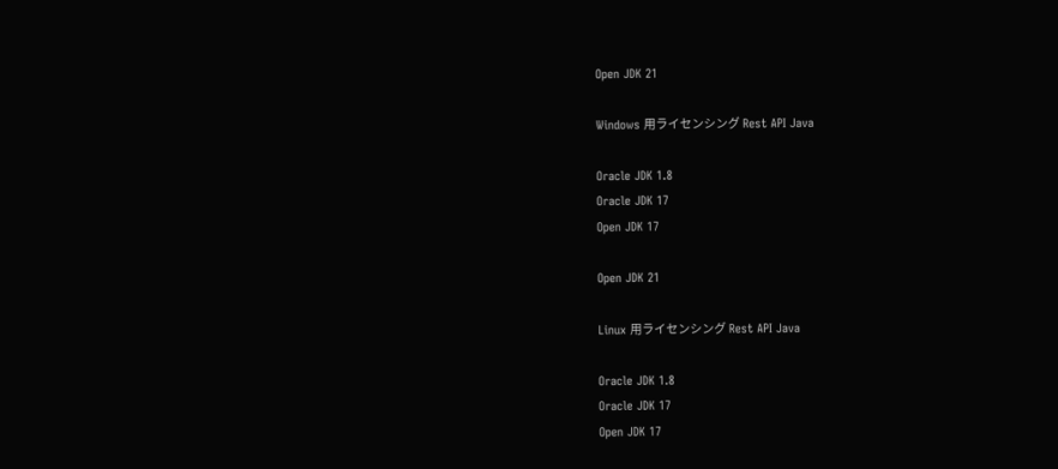Open JDK 21

Windows 用ライセンシング Rest API Java

Oracle JDK 1.8
Oracle JDK 17
Open JDK 17

Open JDK 21

Linux 用ライセンシング Rest API Java

Oracle JDK 1.8
Oracle JDK 17
Open JDK 17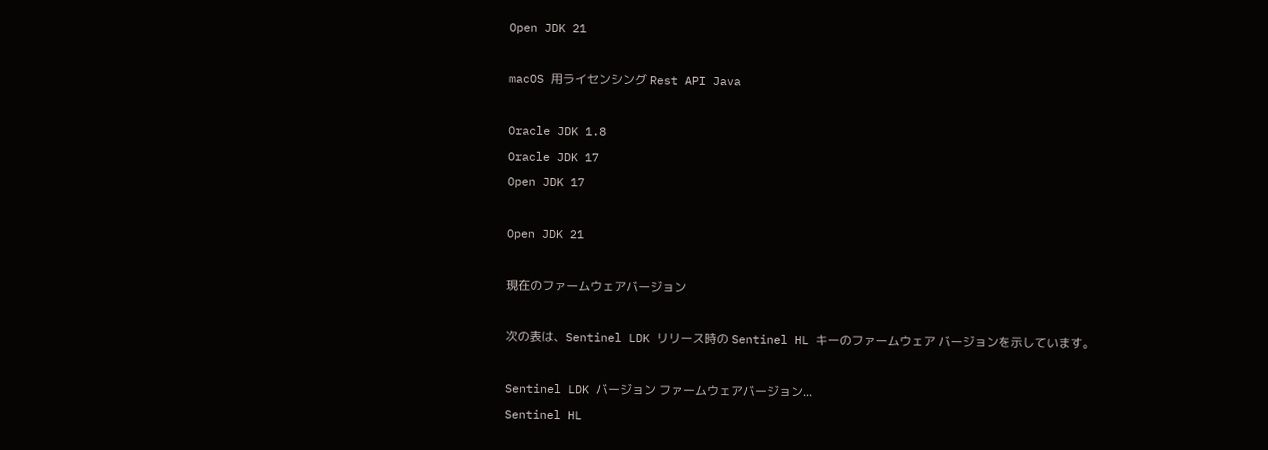Open JDK 21

macOS 用ライセンシング Rest API Java

Oracle JDK 1.8
Oracle JDK 17
Open JDK 17

Open JDK 21

現在のファームウェアバージョン

次の表は、Sentinel LDK リリース時の Sentinel HL キーのファームウェア バージョンを示しています。

Sentinel LDK バージョン ファームウェアバージョン...
Sentinel HL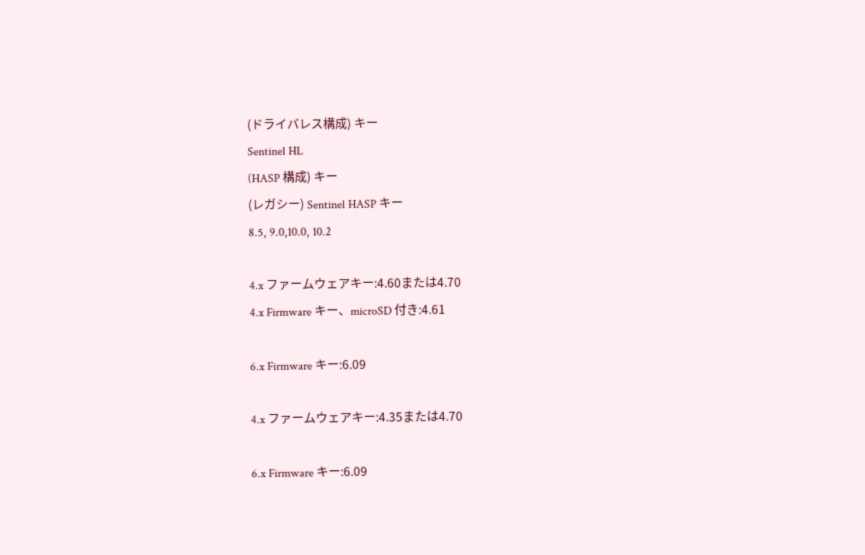(ドライバレス構成) キー
Sentinel HL
(HASP 構成) キー
(レガシー) Sentinel HASP キー
8.5, 9.0,10.0, 10.2

4.x ファームウェアキー:4.60または4.70
4.x Firmware キー、microSD 付き:4.61

6.x Firmware キー:6.09

4.x ファームウェアキー:4.35または4.70

6.x Firmware キー:6.09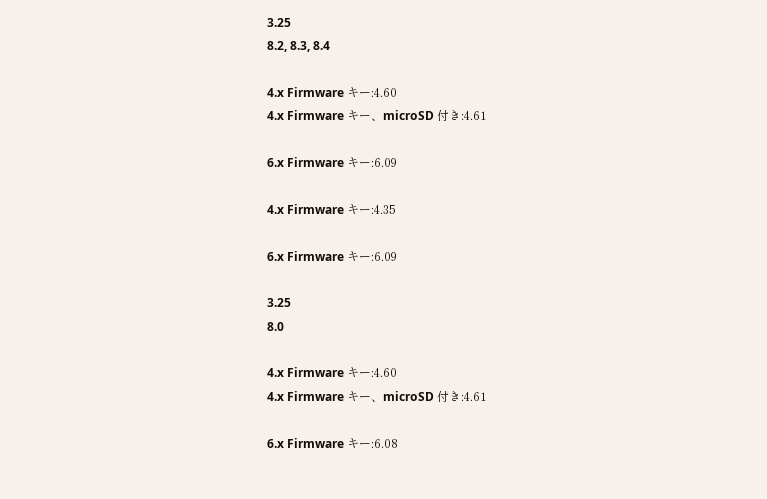3.25
8.2, 8.3, 8.4

4.x Firmware キー:4.60
4.x Firmware キー、microSD 付き:4.61

6.x Firmware キー:6.09

4.x Firmware キー:4.35

6.x Firmware キー:6.09

3.25
8.0

4.x Firmware キー:4.60
4.x Firmware キー、microSD 付き:4.61

6.x Firmware キー:6.08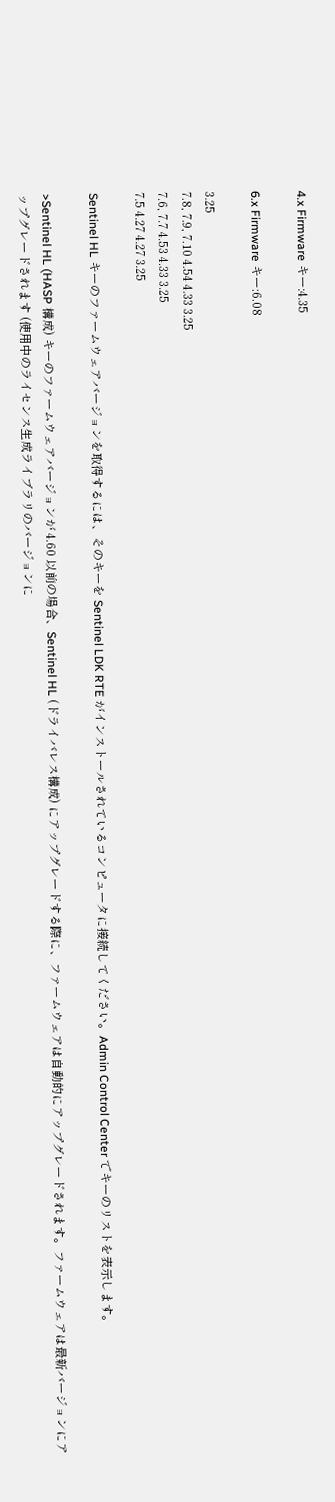4.x Firmware キー:4.35

6.x Firmware キー:6.08

3.25
7.8, 7.9, 7.10 4.54 4.33 3.25
7.6, 7.7 4.53 4.33 3.25
7.5 4.27 4.27 3.25

Sentinel HL キーのファームウェアバージョンを取得するには、そのキーを Sentinel LDK RTE がインストールされているコンピュータに接続してください。Admin Control Center でキーのリストを表示します。

>Sentinel HL (HASP 構成) キーのファームウェアバージョンが 4.60 以前の場合、Sentinel HL (ドライバレス構成) にアップグレードする際に、ファームウェアは自動的にアップグレードされます。ファームウェアは最新バージョンにアップグレードされます (使用中のライセンス生成ライブラリのバージョンに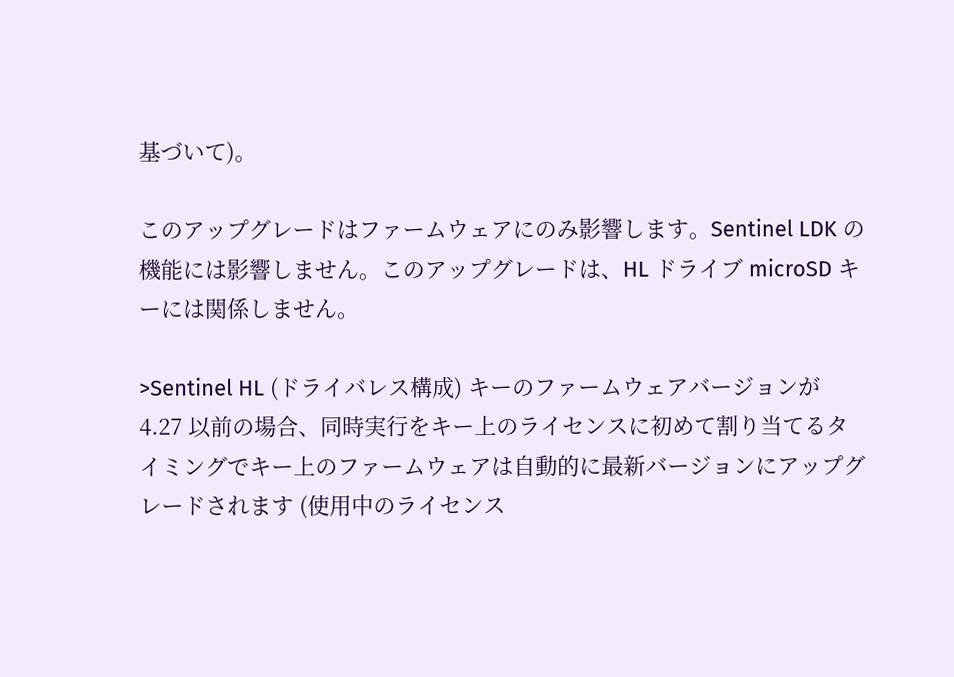基づいて)。

このアップグレードはファームウェアにのみ影響します。Sentinel LDK の機能には影響しません。このアップグレードは、HL ドライブ microSD キーには関係しません。

>Sentinel HL (ドライバレス構成) キーのファームウェアバージョンが 4.27 以前の場合、同時実行をキー上のライセンスに初めて割り当てるタイミングでキー上のファームウェアは自動的に最新バージョンにアップグレードされます (使用中のライセンス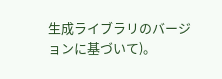生成ライブラリのバージョンに基づいて)。